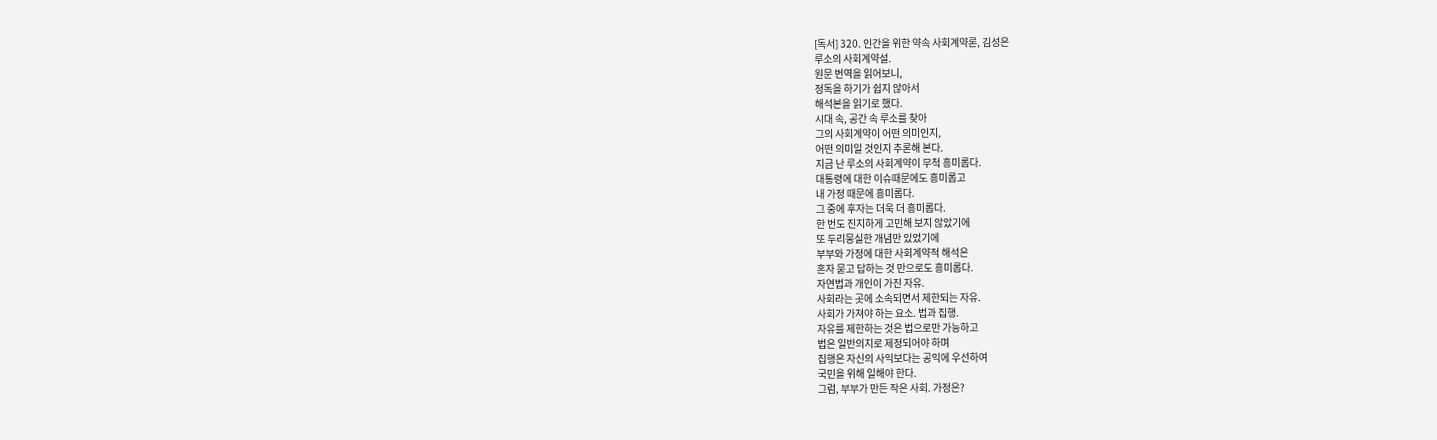[독서] 320. 인간을 위한 약속 사회계약론, 김성은
루소의 사회계약설.
원문 번역을 읽어보니,
정독을 하기가 쉽지 않아서
해석본을 읽기로 했다.
시대 속, 공간 속 루소를 찾아
그의 사회계약이 어떤 의미인지,
어떤 의미일 것인지 추론해 본다.
지금 난 루소의 사회계약이 무척 흥미롭다.
대통령에 대한 이슈때문에도 흥미롭고
내 가정 때문에 흥미롭다.
그 중에 후자는 더욱 더 흥미롭다.
한 번도 진지하게 고민해 보지 않았기에
또 두리뭉실한 개념만 있었기에
부부와 가정에 대한 사회계약적 해석은
혼자 묻고 답하는 것 만으로도 흥미롭다.
자연법과 개인이 가진 자유.
사회라는 곳에 소속되면서 제한되는 자유.
사회가 가져야 하는 요소. 법과 집행.
자유를 제한하는 것은 법으로만 가능하고
법은 일반의지로 제정되어야 하며
집행은 자신의 사익보다는 공익에 우선하여
국민을 위해 일해야 한다.
그럼, 부부가 만든 작은 사회. 가정은?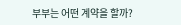부부는 어떤 계약을 할까?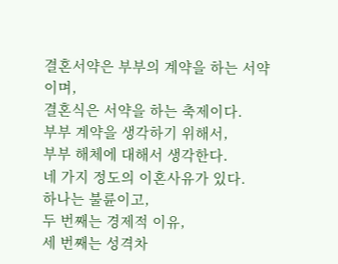결혼서약은 부부의 계약을 하는 서약이며,
결혼식은 서약을 하는 축제이다.
부부 계약을 생각하기 위해서,
부부 해체에 대해서 생각한다.
네 가지 정도의 이혼사유가 있다.
하나는 불륜이고,
두 번째는 경제적 이유,
세 번째는 성격차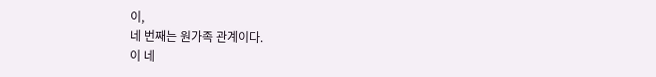이,
네 번째는 원가족 관계이다.
이 네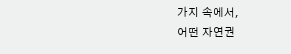가지 속에서,
어떤 자연권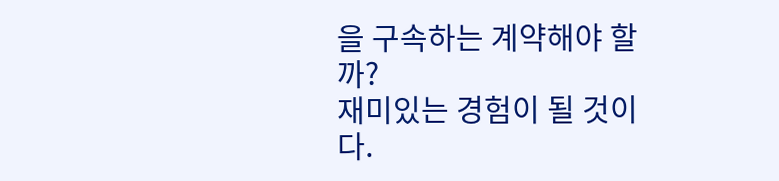을 구속하는 계약해야 할까?
재미있는 경험이 될 것이다.